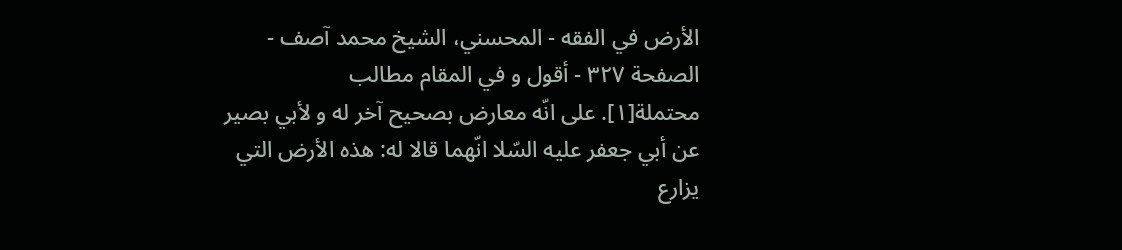الأرض في الفقه - المحسني، الشيخ محمد آصف - الصفحة ٣٢٧ - أقول و في المقام مطالب
محتملة[١]. على انّه معارض بصحيح آخر له و لأبي بصير عن أبي جعفر عليه السّلا انّهما قالا له: هذه الأرض التي يزارع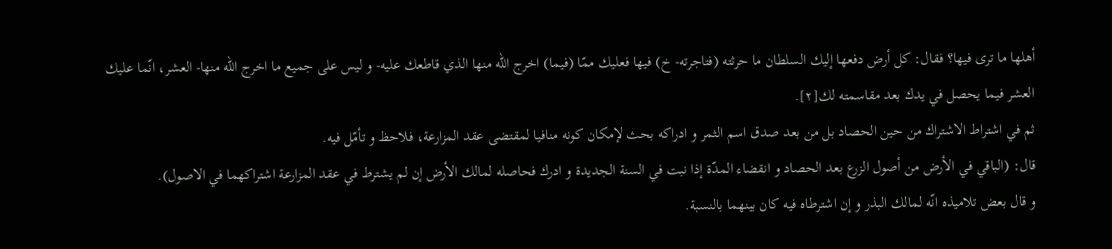أهلها ما ترى فيها؟ فقال: كل أرض دفعها إليك السلطان ما حرثته (فتاجرته- خ) فيها فعليك ممّا (فيما) اخرج اللّه منها الذي قاطعك عليه- و ليس على جميع ما اخرج اللّه منها- العشر، انّما عليك العشر فيما يحصل في يدك بعد مقاسمته لك[٢].
ثم في اشتراط الاشتراك من حين الحصاد بل من بعد صدق اسم الثمر و ادراكه بحث لإمكان كونه منافيا لمقتضى عقد المزارعة، فلاحظ و تأمّل فيه.
قال: (الباقي في الأرض من أصول الزرع بعد الحصاد و انقضاء المدّة إذا نبت في السنة الجديدة و ادرك فحاصله لمالك الأرض إن لم يشترط في عقد المزارعة اشتراكهما في الاصول).
و قال بعض تلاميذه انّه لمالك البذر و إن اشترطاه فيه كان بينهما بالنسبة.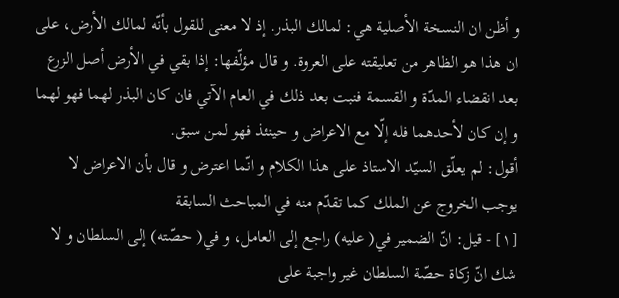و أظن ان النسخة الأصلية هي: لمالك البذر. إذ لا معنى للقول بأنّه لمالك الأرض، على ان هذا هو الظاهر من تعليقته على العروة. و قال مؤلّفها: إذا بقي في الأرض أصل الزرع بعد انقضاء المدّة و القسمة فنبت بعد ذلك في العام الآتي فان كان البذر لهما فهو لهما و إن كان لأحدهما فله إلّا مع الاعراض و حينئذ فهو لمن سبق.
أقول: لم يعلّق السيّد الاستاذ على هذا الكلام و انّما اعترض و قال بأن الاعراض لا يوجب الخروج عن الملك كما تقدّم منه في المباحث السابقة
[١] - قيل: انّ الضمير في( عليه) راجع إلى العامل، و في( حصّته) إلى السلطان و لا شك انّ زكاة حصّة السلطان غير واجبة على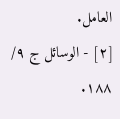العامل.
[٢] - الوسائل ج ٩/ ١٨٨.